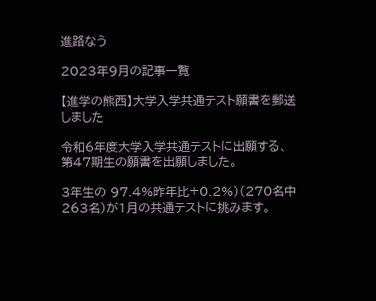進路なう

2023年9月の記事一覧

【進学の熊西】大学入学共通テスト願書を郵送しました

令和6年度大学入学共通テストに出願する、第47期生の願書を出願しました。

3年生の 97.4%昨年比+0.2%)(270名中263名)が1月の共通テストに挑みます。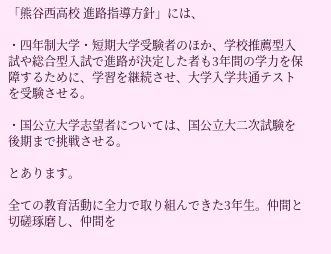「熊谷西高校 進路指導方針」には、

・四年制大学・短期大学受験者のほか、学校推薦型入試や総合型入試で進路が決定した者も3年間の学力を保障するために、学習を継続させ、大学入学共通テストを受験させる。

・国公立大学志望者については、国公立大二次試験を後期まで挑戦させる。

とあります。

全ての教育活動に全力で取り組んできた3年生。仲間と切磋琢磨し、仲間を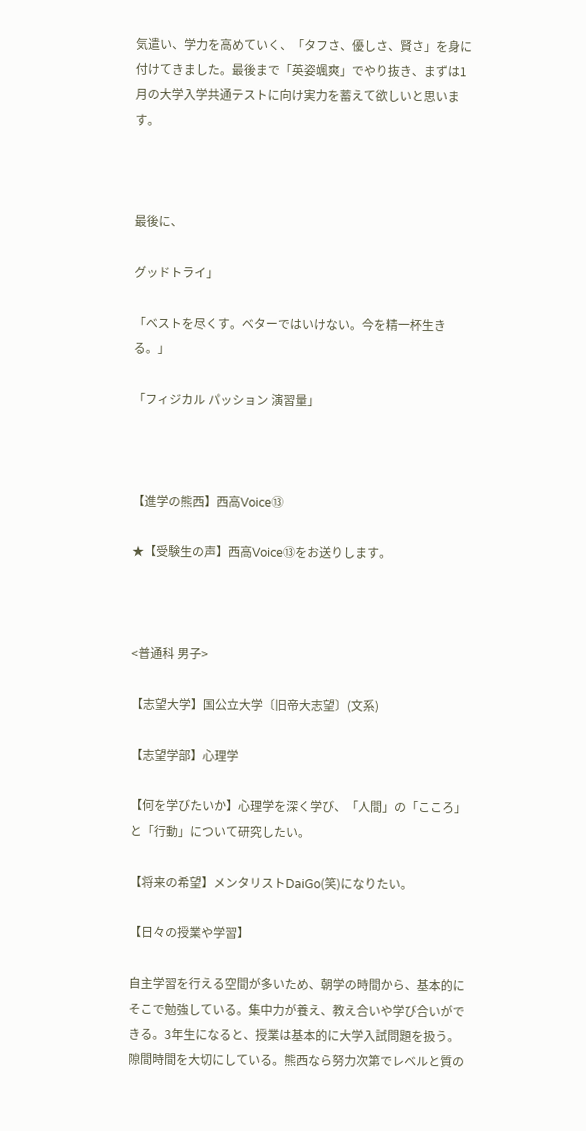気遣い、学力を高めていく、「タフさ、優しさ、賢さ」を身に付けてきました。最後まで「英姿颯爽」でやり抜き、まずは1月の大学入学共通テストに向け実力を蓄えて欲しいと思います。



最後に、

グッドトライ」

「ベストを尽くす。ベターではいけない。今を精一杯生きる。」

「フィジカル パッション 演習量」



【進学の熊西】西高Voice⑬

★【受験生の声】西高Voice⑬をお送りします。



<普通科 男子>

【志望大学】国公立大学〔旧帝大志望〕(文系)

【志望学部】心理学

【何を学びたいか】心理学を深く学び、「人間」の「こころ」と「行動」について研究したい。

【将来の希望】メンタリストDaiGo(笑)になりたい。

【日々の授業や学習】

自主学習を行える空間が多いため、朝学の時間から、基本的にそこで勉強している。集中力が養え、教え合いや学び合いができる。3年生になると、授業は基本的に大学入試問題を扱う。隙間時間を大切にしている。熊西なら努力次第でレベルと質の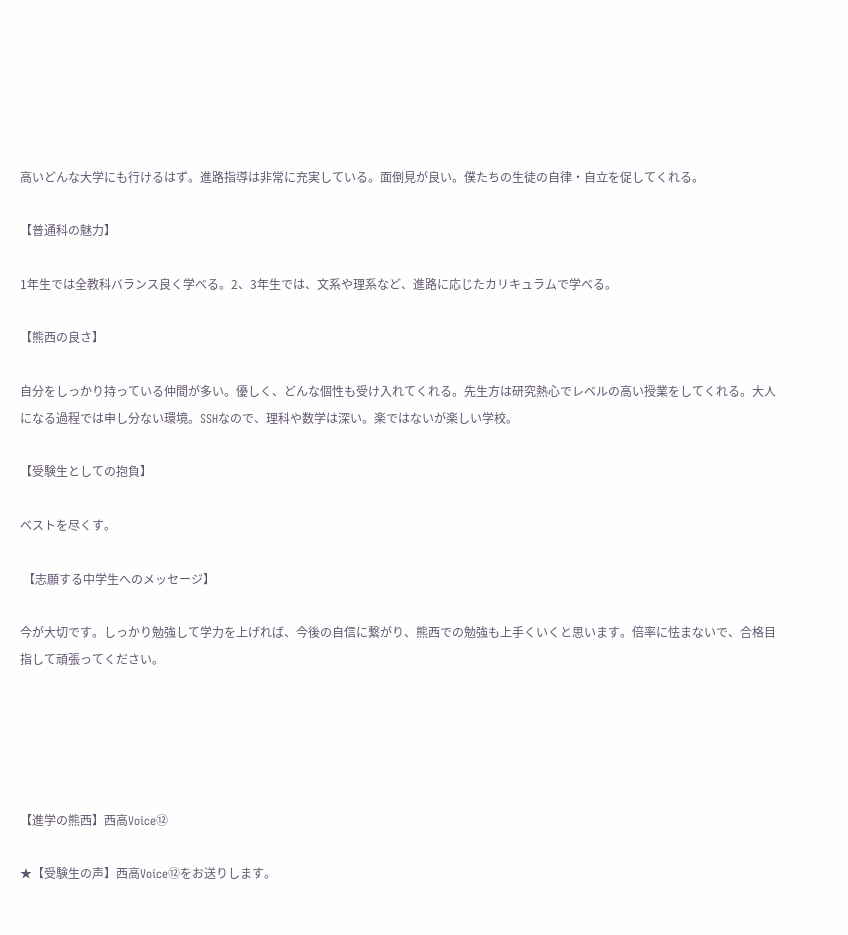高いどんな大学にも行けるはず。進路指導は非常に充実している。面倒見が良い。僕たちの生徒の自律・自立を促してくれる。

【普通科の魅力】

1年生では全教科バランス良く学べる。2、3年生では、文系や理系など、進路に応じたカリキュラムで学べる。

【熊西の良さ】

自分をしっかり持っている仲間が多い。優しく、どんな個性も受け入れてくれる。先生方は研究熱心でレベルの高い授業をしてくれる。大人になる過程では申し分ない環境。SSHなので、理科や数学は深い。楽ではないが楽しい学校。

【受験生としての抱負】

ベストを尽くす。

 【志願する中学生へのメッセージ】

今が大切です。しっかり勉強して学力を上げれば、今後の自信に繋がり、熊西での勉強も上手くいくと思います。倍率に怯まないで、合格目指して頑張ってください。





【進学の熊西】西高Voice⑫

★【受験生の声】西高Voice⑫をお送りします。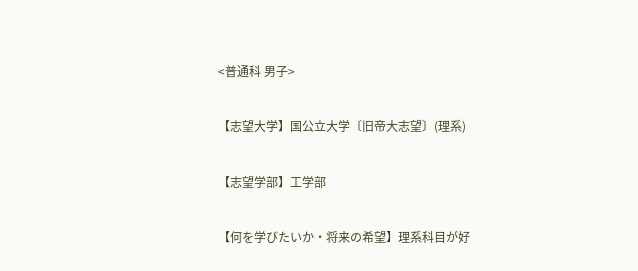<普通科 男子>

【志望大学】国公立大学〔旧帝大志望〕(理系)

【志望学部】工学部

【何を学びたいか・将来の希望】理系科目が好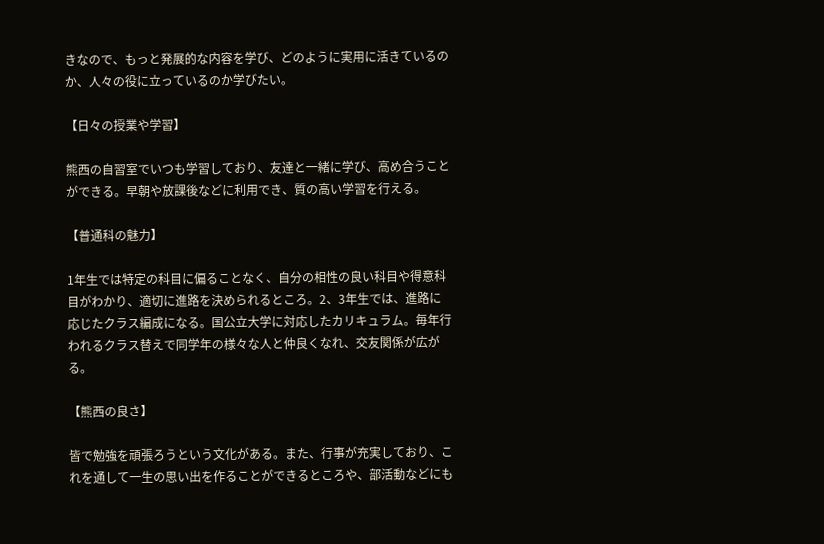きなので、もっと発展的な内容を学び、どのように実用に活きているのか、人々の役に立っているのか学びたい。

【日々の授業や学習】

熊西の自習室でいつも学習しており、友達と一緒に学び、高め合うことができる。早朝や放課後などに利用でき、質の高い学習を行える。

【普通科の魅力】

1年生では特定の科目に偏ることなく、自分の相性の良い科目や得意科目がわかり、適切に進路を決められるところ。2、3年生では、進路に応じたクラス編成になる。国公立大学に対応したカリキュラム。毎年行われるクラス替えで同学年の様々な人と仲良くなれ、交友関係が広がる。

【熊西の良さ】

皆で勉強を頑張ろうという文化がある。また、行事が充実しており、これを通して一生の思い出を作ることができるところや、部活動などにも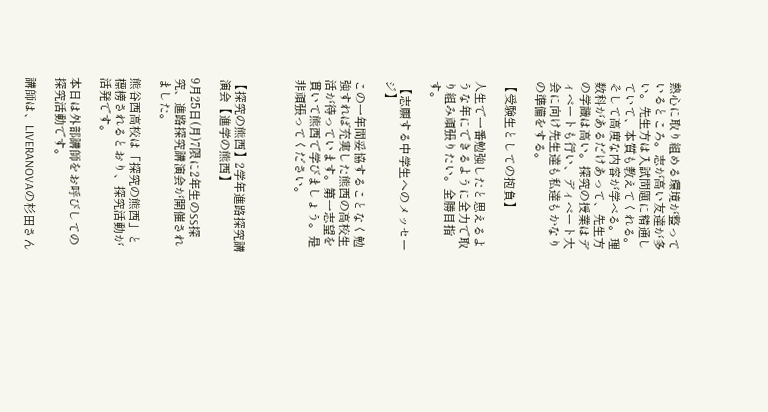熱心に取り組める環境が整っているところ。志が高い友達が多い。先生方は入試問題に精通していて、本質も教えてくれる。そして高度な内容が学べる。理数科があるだけあって、先生方の学識は高い。探究の授業はディベートも行い、ディベート大会に向け先生達も私達もかなりの準備をする。

【受験生としての抱負】

人生で一番勉強したと思えるような年にできるように全力で取り組み頑張りたい。全勝目指す。

 【志願する中学生へのメッセージ】

この一年間妥協することなく勉強すれば充実した熊西の高校生活が待っています。第一志望を貫いて熊西で学びましょう。是非頑張ってください。



【探究の熊西】2学年進路探究講演会【進学の熊西】

9月25日(月)7限に2年生のSS探究、進路探究講演会が開催されました。

熊谷西高校は「探究の熊西」と標榜されるとおり、探究活動が活発です。

本日は外部講師をお呼びしての探究活動です。

講師は、LIVERANOVAの杉田さん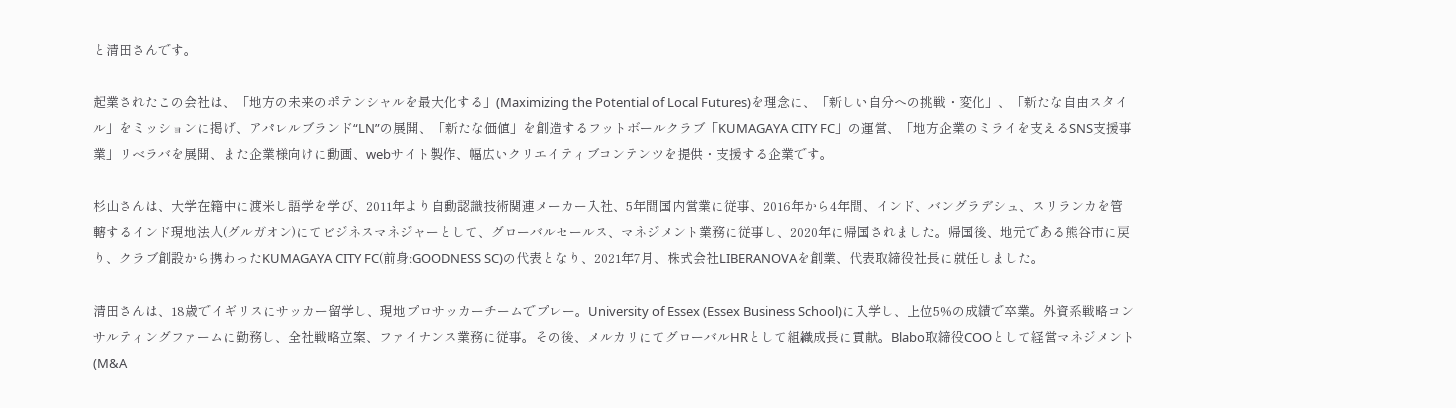と清田さんです。

起業されたこの会社は、「地方の未来のポテンシャルを最大化する」(Maximizing the Potential of Local Futures)を理念に、「新しい自分への挑戦・変化」、「新たな自由スタイル」をミッションに掲げ、アパレルブランド“LN”の展開、「新たな価値」を創造するフットボールクラブ「KUMAGAYA CITY FC」の運営、「地方企業のミライを支えるSNS支援事業」リベラバを展開、また企業様向けに動画、webサイト製作、幅広いクリエイティブコンテンツを提供・支援する企業です。

杉山さんは、大学在籍中に渡米し語学を学び、2011年より自動認識技術関連メーカー入社、5年間国内営業に従事、2016年から4年間、インド、バングラデシュ、スリランカを管轄するインド現地法人(グルガオン)にてビジネスマネジャーとして、グローバルセールス、マネジメント業務に従事し、2020年に帰国されました。帰国後、地元である熊谷市に戻り、クラブ創設から携わったKUMAGAYA CITY FC(前身:GOODNESS SC)の代表となり、2021年7月、株式会社LIBERANOVAを創業、代表取締役社長に就任しました。

清田さんは、18歳でイギリスにサッカー留学し、現地プロサッカーチームでプレー。University of Essex (Essex Business School)に入学し、上位5%の成績で卒業。外資系戦略コンサルティングファームに勤務し、全社戦略立案、ファイナンス業務に従事。その後、メルカリにてグローバルHRとして組織成長に貢献。Blabo取締役COOとして経営マネジメント(M&A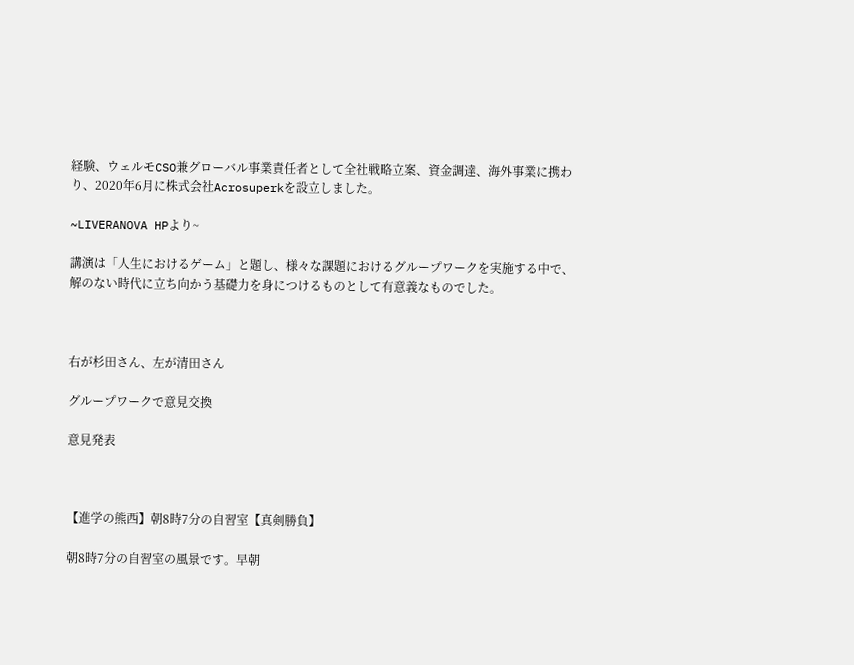経験、ウェルモCSO兼グローバル事業責任者として全社戦略立案、資金調達、海外事業に携わり、2020年6月に株式会社Acrosuperkを設立しました。

~LIVERANOVA HPより~

講演は「人生におけるゲーム」と題し、様々な課題におけるグループワークを実施する中で、解のない時代に立ち向かう基礎力を身につけるものとして有意義なものでした。



右が杉田さん、左が清田さん

グループワークで意見交換

意見発表



【進学の熊西】朝8時7分の自習室【真剣勝負】

朝8時7分の自習室の風景です。早朝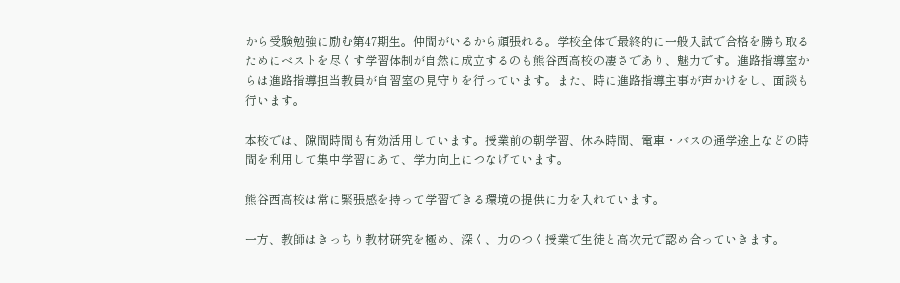から受験勉強に励む第47期生。仲間がいるから頑張れる。学校全体で最終的に一般入試で合格を勝ち取るためにベストを尽くす学習体制が自然に成立するのも熊谷西高校の凄さであり、魅力です。進路指導室からは進路指導担当教員が自習室の見守りを行っています。また、時に進路指導主事が声かけをし、面談も行います。

本校では、隙間時間も有効活用しています。授業前の朝学習、休み時間、電車・バスの通学途上などの時間を利用して集中学習にあて、学力向上につなげています。

熊谷西高校は常に緊張感を持って学習できる環境の提供に力を入れています。

一方、教師はきっちり教材研究を極め、深く、力のつく授業で生徒と高次元で認め合っていきます。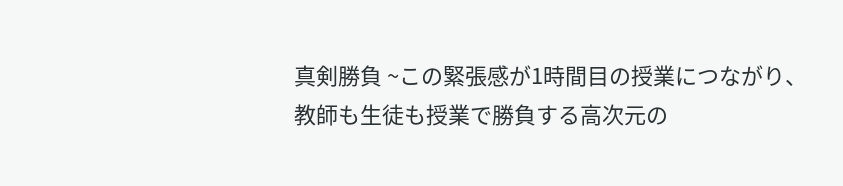真剣勝負 ~この緊張感が1時間目の授業につながり、教師も生徒も授業で勝負する高次元の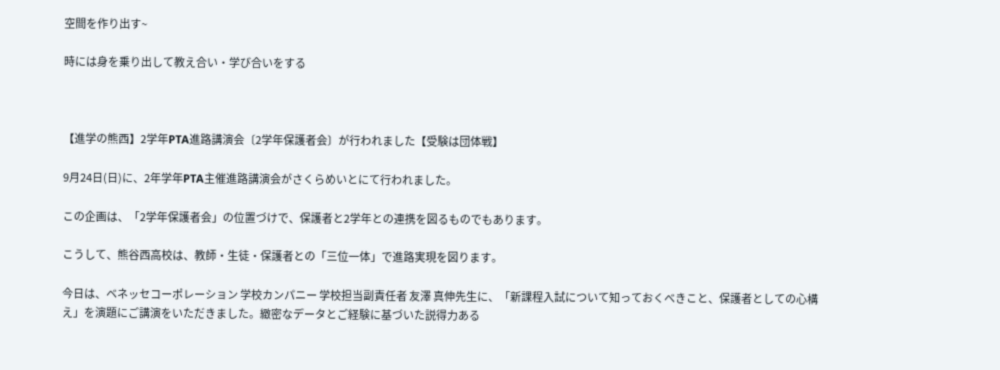空間を作り出す~

時には身を乗り出して教え合い・学び合いをする



【進学の熊西】2学年PTA進路講演会〔2学年保護者会〕が行われました【受験は団体戦】

9月24日(日)に、2年学年PTA主催進路講演会がさくらめいとにて行われました。

この企画は、「2学年保護者会」の位置づけで、保護者と2学年との連携を図るものでもあります。

こうして、熊谷西高校は、教師・生徒・保護者との「三位一体」で進路実現を図ります。

今日は、ベネッセコーポレーション 学校カンパニー 学校担当副責任者 友澤 真伸先生に、「新課程入試について知っておくべきこと、保護者としての心構え」を演題にご講演をいただきました。緻密なデータとご経験に基づいた説得力ある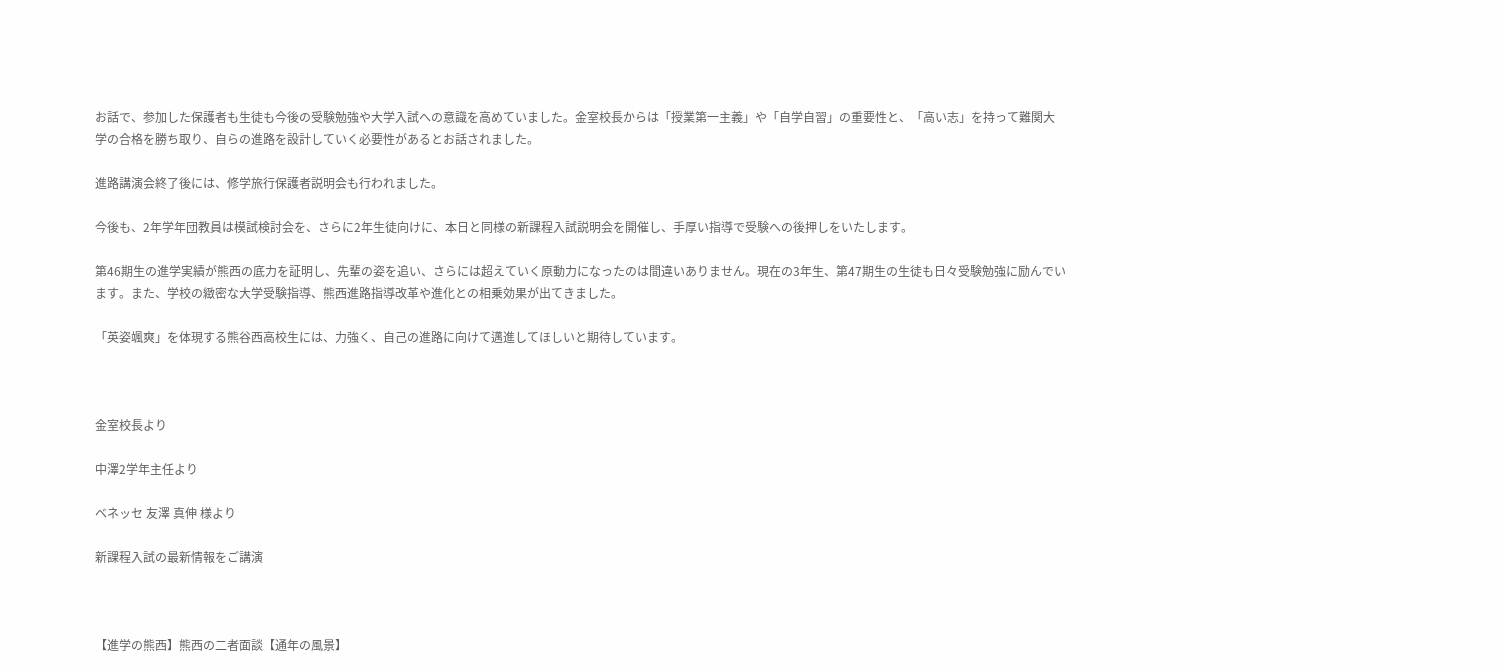お話で、参加した保護者も生徒も今後の受験勉強や大学入試への意識を高めていました。金室校長からは「授業第一主義」や「自学自習」の重要性と、「高い志」を持って難関大学の合格を勝ち取り、自らの進路を設計していく必要性があるとお話されました。

進路講演会終了後には、修学旅行保護者説明会も行われました。

今後も、2年学年団教員は模試検討会を、さらに2年生徒向けに、本日と同様の新課程入試説明会を開催し、手厚い指導で受験への後押しをいたします。

第46期生の進学実績が熊西の底力を証明し、先輩の姿を追い、さらには超えていく原動力になったのは間違いありません。現在の3年生、第47期生の生徒も日々受験勉強に励んでいます。また、学校の緻密な大学受験指導、熊西進路指導改革や進化との相乗効果が出てきました。

「英姿颯爽」を体現する熊谷西高校生には、力強く、自己の進路に向けて邁進してほしいと期待しています。



金室校長より

中澤2学年主任より

ベネッセ 友澤 真伸 様より

新課程入試の最新情報をご講演



【進学の熊西】熊西の二者面談【通年の風景】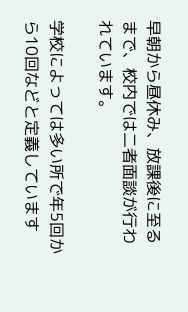早朝から昼休み、放課後に至るまで、校内では二者面談が行われています。

学校によっては多い所で年5回から10回などと定義しています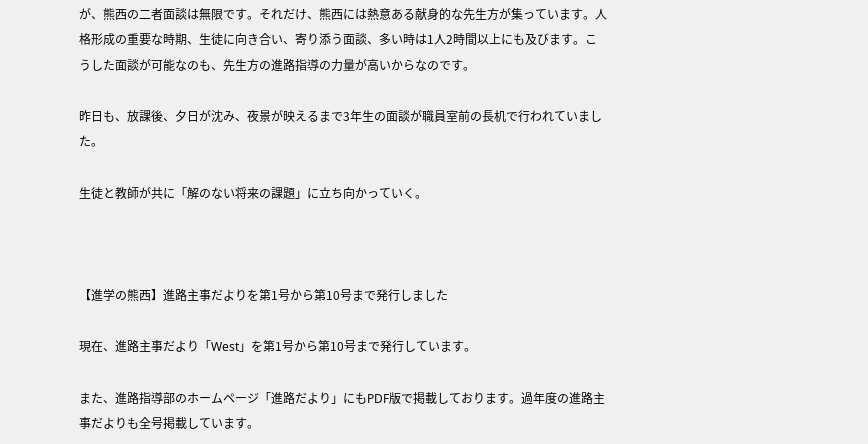が、熊西の二者面談は無限です。それだけ、熊西には熱意ある献身的な先生方が集っています。人格形成の重要な時期、生徒に向き合い、寄り添う面談、多い時は1人2時間以上にも及びます。こうした面談が可能なのも、先生方の進路指導の力量が高いからなのです。

昨日も、放課後、夕日が沈み、夜景が映えるまで3年生の面談が職員室前の長机で行われていました。

生徒と教師が共に「解のない将来の課題」に立ち向かっていく。



【進学の熊西】進路主事だよりを第1号から第10号まで発行しました

現在、進路主事だより「West」を第1号から第10号まで発行しています。

また、進路指導部のホームページ「進路だより」にもPDF版で掲載しております。過年度の進路主事だよりも全号掲載しています。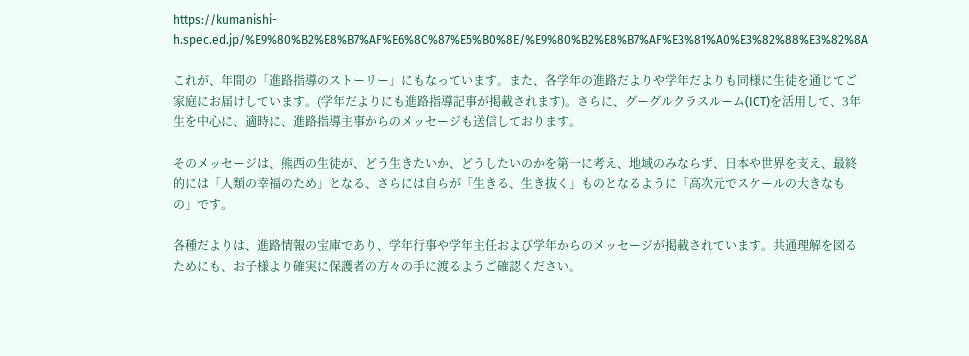https://kumanishi-h.spec.ed.jp/%E9%80%B2%E8%B7%AF%E6%8C%87%E5%B0%8E/%E9%80%B2%E8%B7%AF%E3%81%A0%E3%82%88%E3%82%8A

これが、年間の「進路指導のストーリー」にもなっています。また、各学年の進路だよりや学年だよりも同様に生徒を通じてご家庭にお届けしています。(学年だよりにも進路指導記事が掲載されます)。さらに、グーグルクラスルーム(ICT)を活用して、3年生を中心に、適時に、進路指導主事からのメッセージも送信しております。

そのメッセージは、熊西の生徒が、どう生きたいか、どうしたいのかを第一に考え、地域のみならず、日本や世界を支え、最終的には「人類の幸福のため」となる、さらには自らが「生きる、生き抜く」ものとなるように「高次元でスケールの大きなもの」です。

各種だよりは、進路情報の宝庫であり、学年行事や学年主任および学年からのメッセージが掲載されています。共通理解を図るためにも、お子様より確実に保護者の方々の手に渡るようご確認ください。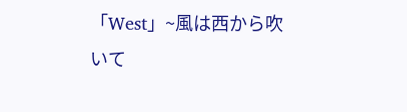「West」~風は西から吹いて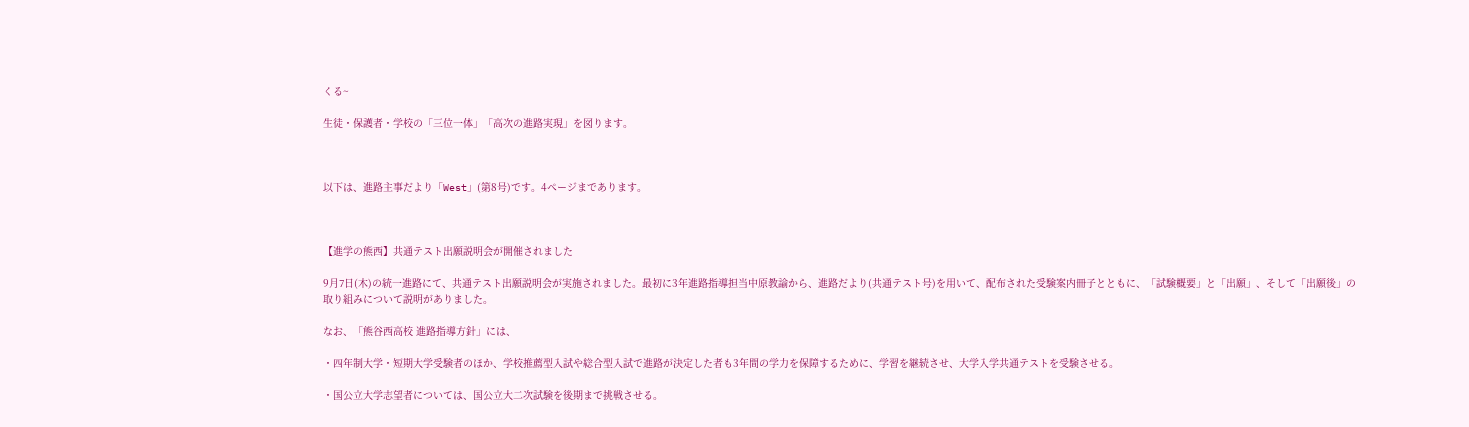くる~

生徒・保護者・学校の「三位一体」「高次の進路実現」を図ります。



以下は、進路主事だより「West」(第8号)です。4ページまであります。



【進学の熊西】共通テスト出願説明会が開催されました

9月7日(木)の統一進路にて、共通テスト出願説明会が実施されました。最初に3年進路指導担当中原教諭から、進路だより(共通テスト号)を用いて、配布された受験案内冊子とともに、「試験概要」と「出願」、そして「出願後」の取り組みについて説明がありました。

なお、「熊谷西高校 進路指導方針」には、

・四年制大学・短期大学受験者のほか、学校推薦型入試や総合型入試で進路が決定した者も3年間の学力を保障するために、学習を継続させ、大学入学共通テストを受験させる。

・国公立大学志望者については、国公立大二次試験を後期まで挑戦させる。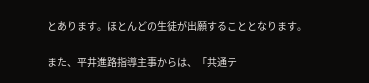とあります。ほとんどの生徒が出願することとなります。

また、平井進路指導主事からは、「共通テ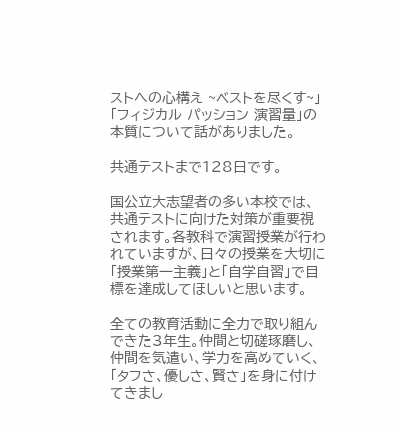ストへの心構え ~ベストを尽くす~」「フィジカル パッション 演習量」の本質について話がありました。

共通テストまで128日です。

国公立大志望者の多い本校では、共通テストに向けた対策が重要視されます。各教科で演習授業が行われていますが、日々の授業を大切に「授業第一主義」と「自学自習」で目標を達成してほしいと思います。

全ての教育活動に全力で取り組んできた3年生。仲間と切磋琢磨し、仲間を気遣い、学力を高めていく、「タフさ、優しさ、賢さ」を身に付けてきまし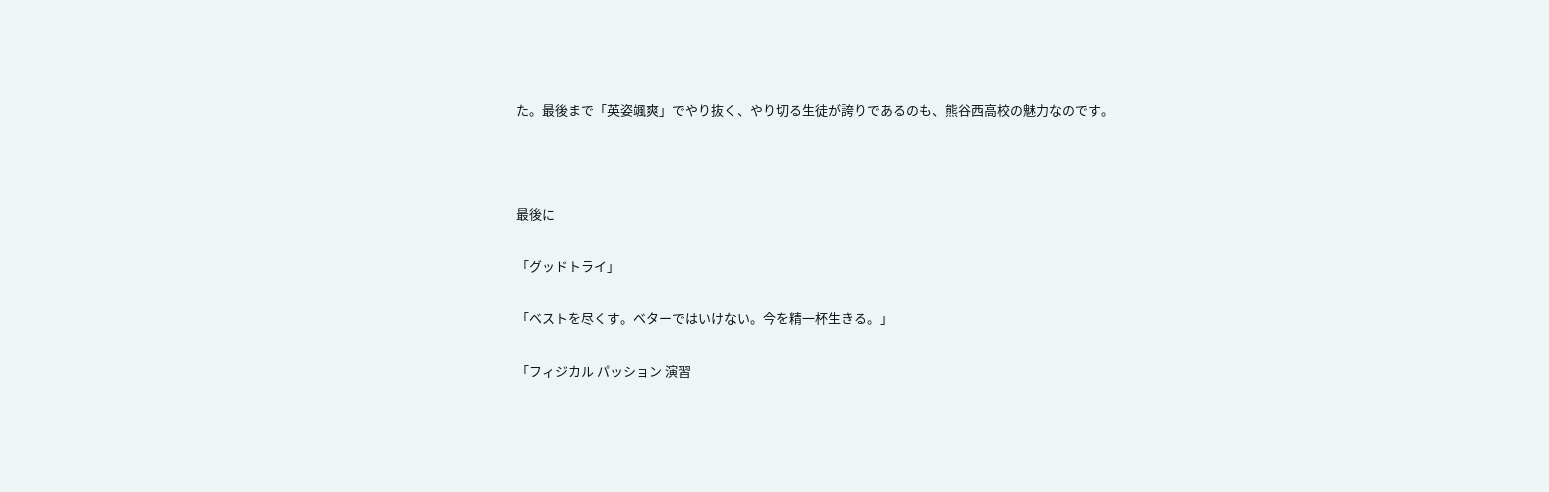た。最後まで「英姿颯爽」でやり抜く、やり切る生徒が誇りであるのも、熊谷西高校の魅力なのです。



最後に

「グッドトライ」

「ベストを尽くす。ベターではいけない。今を精一杯生きる。」

「フィジカル パッション 演習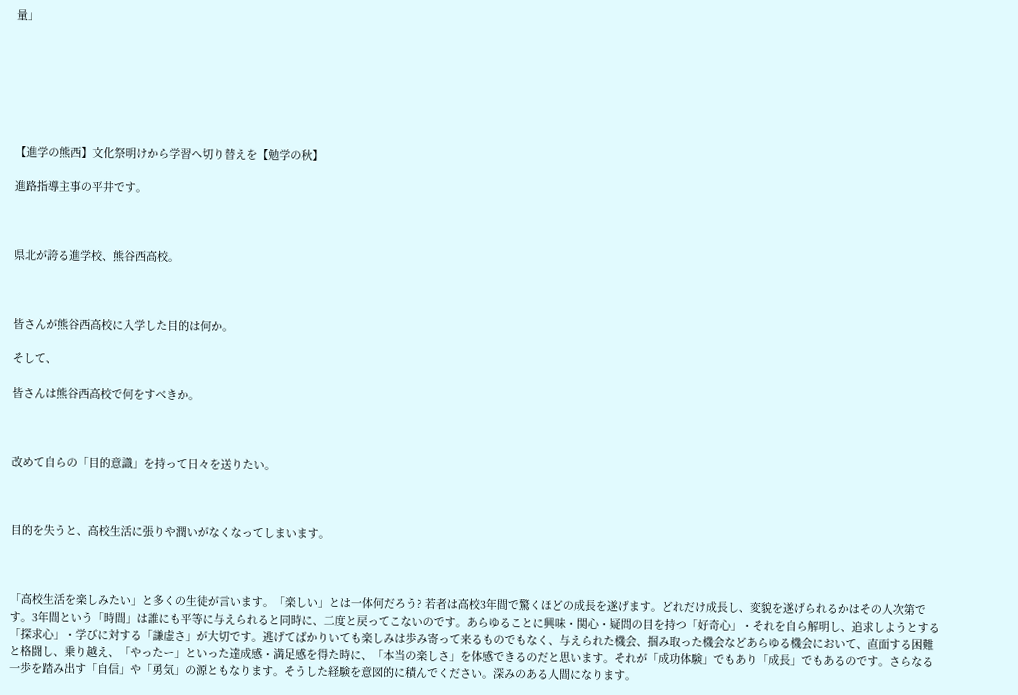量」







【進学の熊西】文化祭明けから学習へ切り替えを【勉学の秋】

進路指導主事の平井です。



県北が誇る進学校、熊谷西高校。



皆さんが熊谷西高校に入学した目的は何か。

そして、

皆さんは熊谷西高校で何をすべきか。



改めて自らの「目的意識」を持って日々を送りたい。



目的を失うと、高校生活に張りや潤いがなくなってしまいます。



「高校生活を楽しみたい」と多くの生徒が言います。「楽しい」とは一体何だろう? 若者は高校3年間で驚くほどの成長を遂げます。どれだけ成長し、変貌を遂げられるかはその人次第です。3年間という「時間」は誰にも平等に与えられると同時に、二度と戻ってこないのです。あらゆることに興味・関心・疑問の目を持つ「好奇心」・それを自ら解明し、追求しようとする「探求心」・学びに対する「謙虚さ」が大切です。逃げてばかりいても楽しみは歩み寄って来るものでもなく、与えられた機会、掴み取った機会などあらゆる機会において、直面する困難と格闘し、乗り越え、「やったー」といった達成感・満足感を得た時に、「本当の楽しさ」を体感できるのだと思います。それが「成功体験」でもあり「成長」でもあるのです。さらなる一歩を踏み出す「自信」や「勇気」の源ともなります。そうした経験を意図的に積んでください。深みのある人間になります。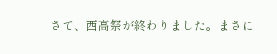さて、西高祭が終わりました。まさに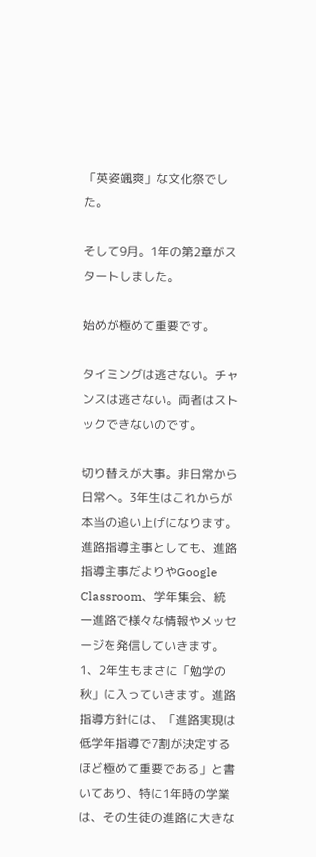「英姿颯爽」な文化祭でした。

そして9月。1年の第2章がスタートしました。

始めが極めて重要です。

タイミングは逃さない。チャンスは逃さない。両者はストックできないのです。

切り替えが大事。非日常から日常へ。3年生はこれからが本当の追い上げになります。進路指導主事としても、進路指導主事だよりやGoogle Classroom、学年集会、統一進路で様々な情報やメッセージを発信していきます。1、2年生もまさに「勉学の秋」に入っていきます。進路指導方針には、「進路実現は低学年指導で7割が決定するほど極めて重要である」と書いてあり、特に1年時の学業は、その生徒の進路に大きな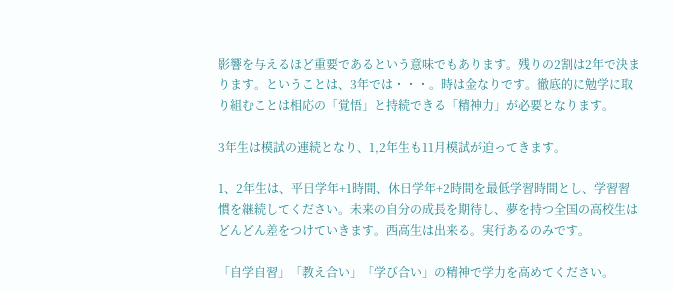影響を与えるほど重要であるという意味でもあります。残りの2割は2年で決まります。ということは、3年では・・・。時は金なりです。徹底的に勉学に取り組むことは相応の「覚悟」と持続できる「精神力」が必要となります。

3年生は模試の連続となり、1,2年生も11月模試が迫ってきます。

1、2年生は、平日学年+1時間、休日学年+2時間を最低学習時間とし、学習習慣を継続してください。未来の自分の成長を期待し、夢を持つ全国の高校生はどんどん差をつけていきます。西高生は出来る。実行あるのみです。

「自学自習」「教え合い」「学び合い」の精神で学力を高めてください。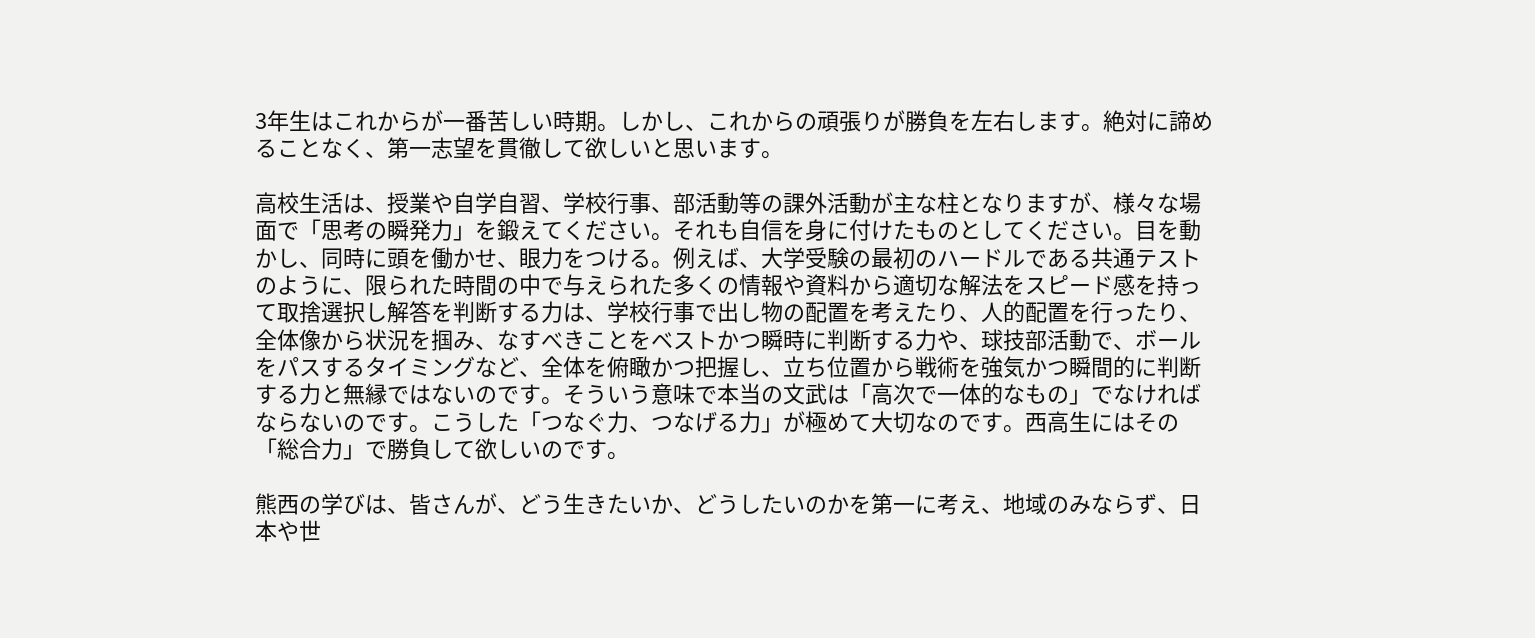3年生はこれからが一番苦しい時期。しかし、これからの頑張りが勝負を左右します。絶対に諦めることなく、第一志望を貫徹して欲しいと思います。

高校生活は、授業や自学自習、学校行事、部活動等の課外活動が主な柱となりますが、様々な場面で「思考の瞬発力」を鍛えてください。それも自信を身に付けたものとしてください。目を動かし、同時に頭を働かせ、眼力をつける。例えば、大学受験の最初のハードルである共通テストのように、限られた時間の中で与えられた多くの情報や資料から適切な解法をスピード感を持って取捨選択し解答を判断する力は、学校行事で出し物の配置を考えたり、人的配置を行ったり、全体像から状況を掴み、なすべきことをベストかつ瞬時に判断する力や、球技部活動で、ボールをパスするタイミングなど、全体を俯瞰かつ把握し、立ち位置から戦術を強気かつ瞬間的に判断する力と無縁ではないのです。そういう意味で本当の文武は「高次で一体的なもの」でなければならないのです。こうした「つなぐ力、つなげる力」が極めて大切なのです。西高生にはその「総合力」で勝負して欲しいのです。

熊西の学びは、皆さんが、どう生きたいか、どうしたいのかを第一に考え、地域のみならず、日本や世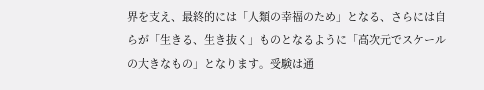界を支え、最終的には「人類の幸福のため」となる、さらには自らが「生きる、生き抜く」ものとなるように「高次元でスケールの大きなもの」となります。受験は通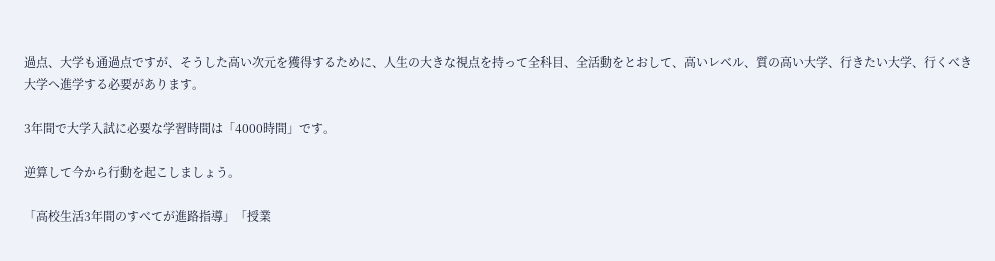過点、大学も通過点ですが、そうした高い次元を獲得するために、人生の大きな視点を持って全科目、全活動をとおして、高いレベル、質の高い大学、行きたい大学、行くべき大学へ進学する必要があります。

3年間で大学入試に必要な学習時間は「4000時間」です。

逆算して今から行動を起こしましょう。

「高校生活3年間のすべてが進路指導」「授業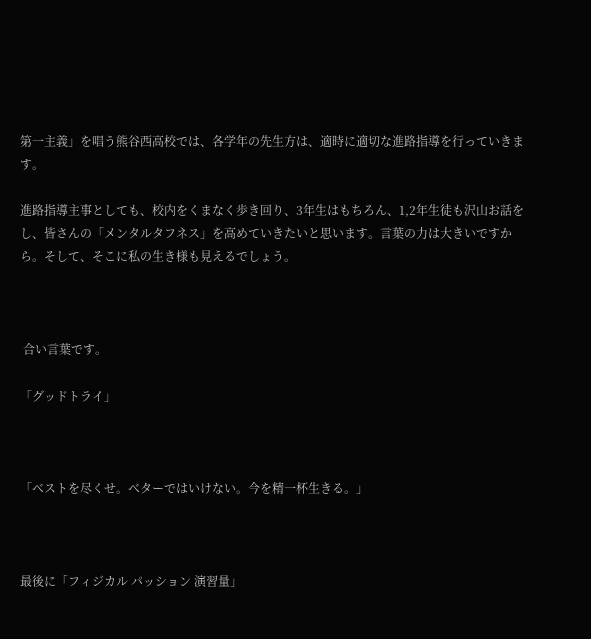第一主義」を唱う熊谷西高校では、各学年の先生方は、適時に適切な進路指導を行っていきます。

進路指導主事としても、校内をくまなく歩き回り、3年生はもちろん、1,2年生徒も沢山お話をし、皆さんの「メンタルタフネス」を高めていきたいと思います。言葉の力は大きいですから。そして、そこに私の生き様も見えるでしょう。



 合い言葉です。

「グッドトライ」



「ベストを尽くせ。ベターではいけない。今を精一杯生きる。」



最後に「フィジカル パッション 演習量」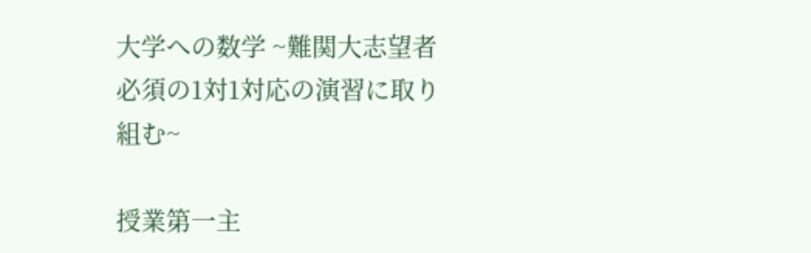大学への数学 ~難関大志望者必須の1対1対応の演習に取り組む~

授業第一主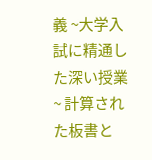義 ~大学入試に精通した深い授業~ 計算された板書と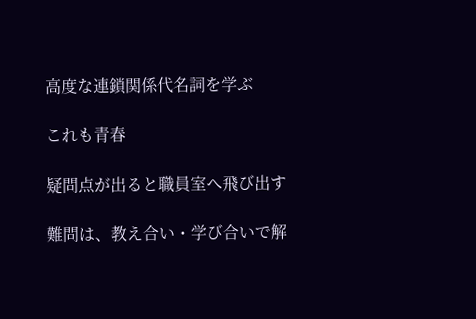高度な連鎖関係代名詞を学ぶ

これも青春

疑問点が出ると職員室へ飛び出す

難問は、教え合い・学び合いで解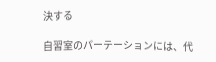決する

自習室のパーテーションには、代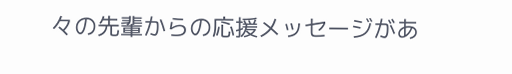々の先輩からの応援メッセージがあ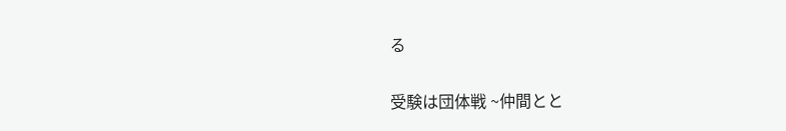る

受験は団体戦 ~仲間とと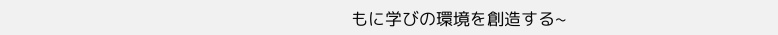もに学びの環境を創造する~